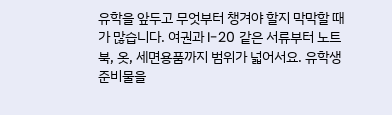유학을 앞두고 무엇부터 챙겨야 할지 막막할 때가 많습니다. 여권과 I-20 같은 서류부터 노트북, 옷, 세면용품까지 범위가 넓어서요. 유학생 준비물을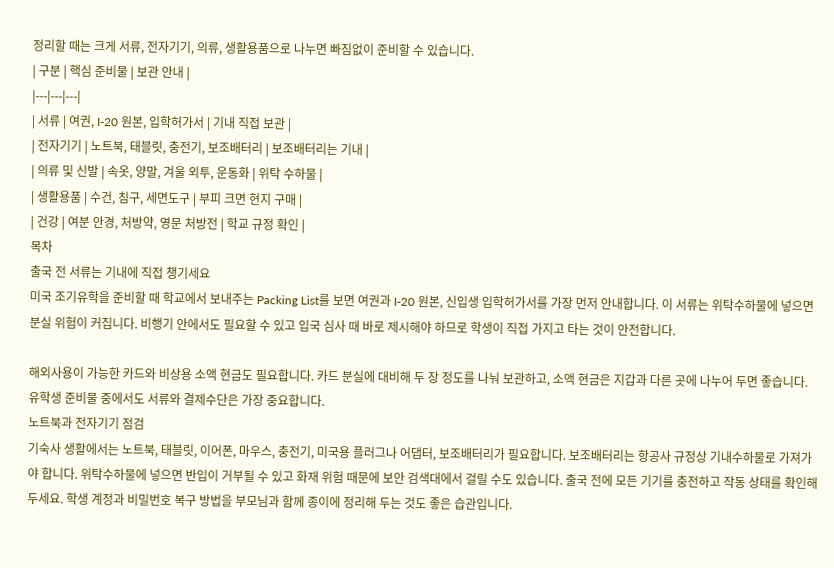정리할 때는 크게 서류, 전자기기, 의류, 생활용품으로 나누면 빠짐없이 준비할 수 있습니다.
| 구분 | 핵심 준비물 | 보관 안내 |
|---|---|---|
| 서류 | 여권, I-20 원본, 입학허가서 | 기내 직접 보관 |
| 전자기기 | 노트북, 태블릿, 충전기, 보조배터리 | 보조배터리는 기내 |
| 의류 및 신발 | 속옷, 양말, 겨울 외투, 운동화 | 위탁 수하물 |
| 생활용품 | 수건, 침구, 세면도구 | 부피 크면 현지 구매 |
| 건강 | 여분 안경, 처방약, 영문 처방전 | 학교 규정 확인 |
목차
출국 전 서류는 기내에 직접 챙기세요
미국 조기유학을 준비할 때 학교에서 보내주는 Packing List를 보면 여권과 I-20 원본, 신입생 입학허가서를 가장 먼저 안내합니다. 이 서류는 위탁수하물에 넣으면 분실 위험이 커집니다. 비행기 안에서도 필요할 수 있고 입국 심사 때 바로 제시해야 하므로 학생이 직접 가지고 타는 것이 안전합니다.

해외사용이 가능한 카드와 비상용 소액 현금도 필요합니다. 카드 분실에 대비해 두 장 정도를 나눠 보관하고, 소액 현금은 지갑과 다른 곳에 나누어 두면 좋습니다. 유학생 준비물 중에서도 서류와 결제수단은 가장 중요합니다.
노트북과 전자기기 점검
기숙사 생활에서는 노트북, 태블릿, 이어폰, 마우스, 충전기, 미국용 플러그나 어댑터, 보조배터리가 필요합니다. 보조배터리는 항공사 규정상 기내수하물로 가져가야 합니다. 위탁수하물에 넣으면 반입이 거부될 수 있고 화재 위험 때문에 보안 검색대에서 걸릴 수도 있습니다. 출국 전에 모든 기기를 충전하고 작동 상태를 확인해 두세요. 학생 계정과 비밀번호 복구 방법을 부모님과 함께 종이에 정리해 두는 것도 좋은 습관입니다.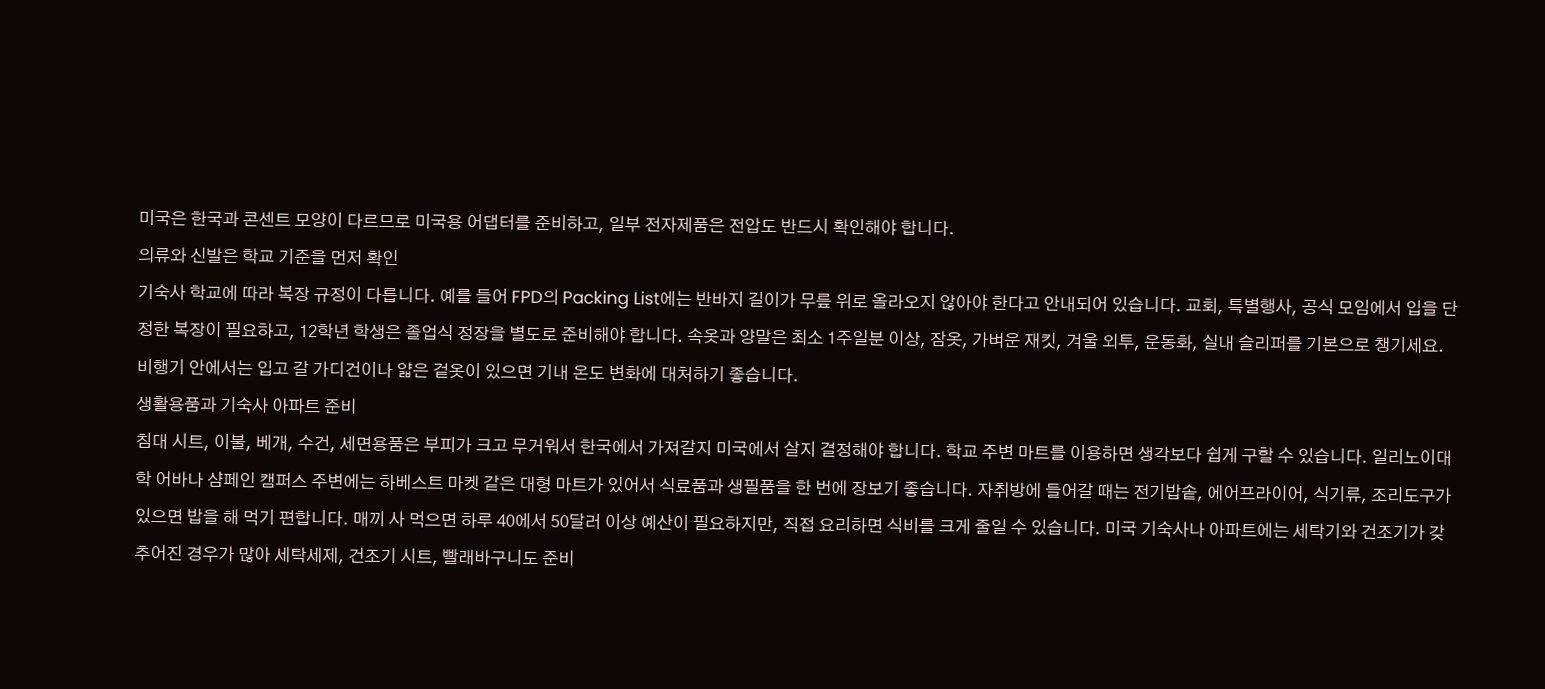미국은 한국과 콘센트 모양이 다르므로 미국용 어댑터를 준비하고, 일부 전자제품은 전압도 반드시 확인해야 합니다.
의류와 신발은 학교 기준을 먼저 확인
기숙사 학교에 따라 복장 규정이 다릅니다. 예를 들어 FPD의 Packing List에는 반바지 길이가 무릎 위로 올라오지 않아야 한다고 안내되어 있습니다. 교회, 특별행사, 공식 모임에서 입을 단정한 복장이 필요하고, 12학년 학생은 졸업식 정장을 별도로 준비해야 합니다. 속옷과 양말은 최소 1주일분 이상, 잠옷, 가벼운 재킷, 겨울 외투, 운동화, 실내 슬리퍼를 기본으로 챙기세요. 비행기 안에서는 입고 갈 가디건이나 얇은 겉옷이 있으면 기내 온도 변화에 대처하기 좋습니다.
생활용품과 기숙사 아파트 준비
침대 시트, 이불, 베개, 수건, 세면용품은 부피가 크고 무거워서 한국에서 가져갈지 미국에서 살지 결정해야 합니다. 학교 주변 마트를 이용하면 생각보다 쉽게 구할 수 있습니다. 일리노이대학 어바나 샴페인 캠퍼스 주변에는 하베스트 마켓 같은 대형 마트가 있어서 식료품과 생필품을 한 번에 장보기 좋습니다. 자취방에 들어갈 때는 전기밥솥, 에어프라이어, 식기류, 조리도구가 있으면 밥을 해 먹기 편합니다. 매끼 사 먹으면 하루 40에서 50달러 이상 예산이 필요하지만, 직접 요리하면 식비를 크게 줄일 수 있습니다. 미국 기숙사나 아파트에는 세탁기와 건조기가 갖추어진 경우가 많아 세탁세제, 건조기 시트, 빨래바구니도 준비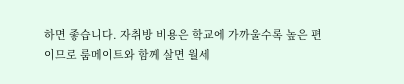하면 좋습니다. 자취방 비용은 학교에 가까울수록 높은 편이므로 룸메이트와 함께 살면 월세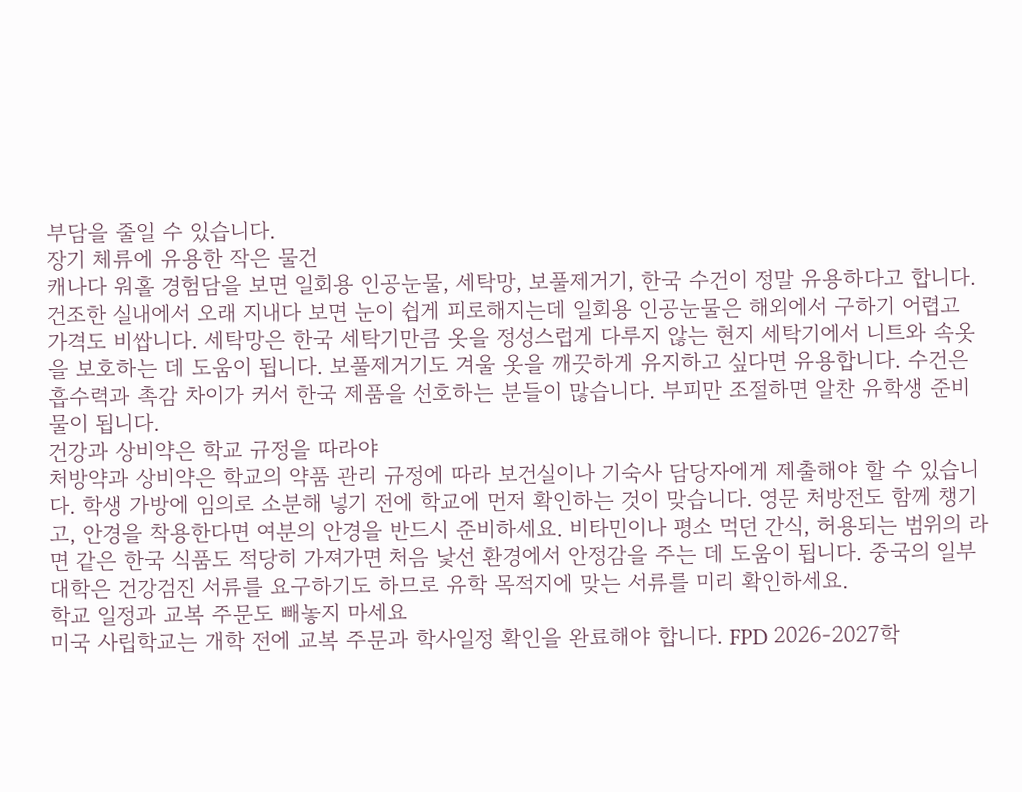부담을 줄일 수 있습니다.
장기 체류에 유용한 작은 물건
캐나다 워홀 경험담을 보면 일회용 인공눈물, 세탁망, 보풀제거기, 한국 수건이 정말 유용하다고 합니다. 건조한 실내에서 오래 지내다 보면 눈이 쉽게 피로해지는데 일회용 인공눈물은 해외에서 구하기 어렵고 가격도 비쌉니다. 세탁망은 한국 세탁기만큼 옷을 정성스럽게 다루지 않는 현지 세탁기에서 니트와 속옷을 보호하는 데 도움이 됩니다. 보풀제거기도 겨울 옷을 깨끗하게 유지하고 싶다면 유용합니다. 수건은 흡수력과 촉감 차이가 커서 한국 제품을 선호하는 분들이 많습니다. 부피만 조절하면 알찬 유학생 준비물이 됩니다.
건강과 상비약은 학교 규정을 따라야
처방약과 상비약은 학교의 약품 관리 규정에 따라 보건실이나 기숙사 담당자에게 제출해야 할 수 있습니다. 학생 가방에 임의로 소분해 넣기 전에 학교에 먼저 확인하는 것이 맞습니다. 영문 처방전도 함께 챙기고, 안경을 착용한다면 여분의 안경을 반드시 준비하세요. 비타민이나 평소 먹던 간식, 허용되는 범위의 라면 같은 한국 식품도 적당히 가져가면 처음 낯선 환경에서 안정감을 주는 데 도움이 됩니다. 중국의 일부 대학은 건강검진 서류를 요구하기도 하므로 유학 목적지에 맞는 서류를 미리 확인하세요.
학교 일정과 교복 주문도 빼놓지 마세요
미국 사립학교는 개학 전에 교복 주문과 학사일정 확인을 완료해야 합니다. FPD 2026-2027학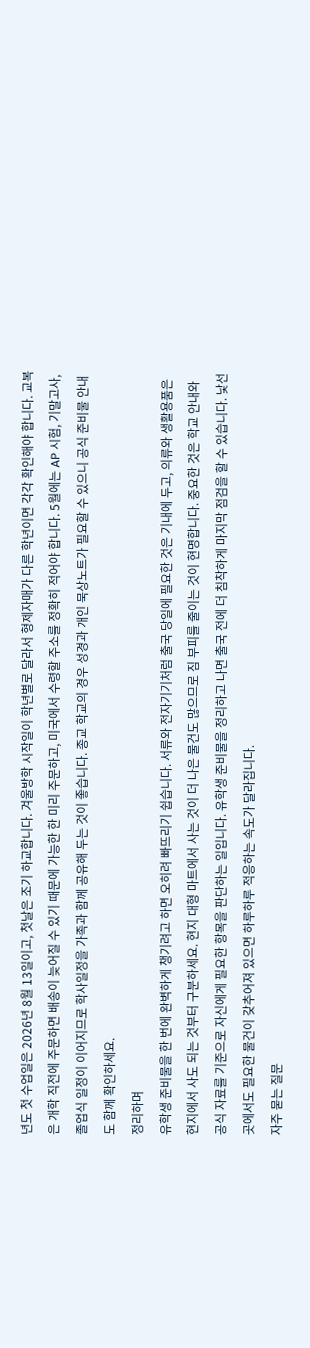년도 첫 수업일은 2026년 8월 13일이고, 첫날은 조기 하교합니다. 겨울방학 시작일이 학년별로 달라서 형제자매가 다른 학년이면 각각 확인해야 합니다. 교복은 개학 직전에 주문하면 배송이 늦어질 수 있기 때문에 가능한 한 미리 주문하고, 미국에서 수령할 주소를 정확히 적어야 합니다. 5월에는 AP 시험, 기말고사, 졸업식 일정이 이어지므로 학사일정을 가족과 함께 공유해 두는 것이 좋습니다. 종교 학교의 경우 성경과 개인 묵상노트가 필요할 수 있으니 공식 준비물 안내도 함께 확인하세요.
정리하며
유학생 준비물을 한 번에 완벽하게 챙기려고 하면 오히려 빠뜨리기 쉽습니다. 서류와 전자기기처럼 출국 당일에 필요한 것은 기내에 두고, 의류와 생활용품은 현지에서 사도 되는 것부터 구분하세요. 현지 대형 마트에서 사는 것이 더 나은 물건도 많으므로 짐 부피를 줄이는 것이 현명합니다. 중요한 것은 학교 안내와 공식 자료를 기준으로 자신에게 필요한 항목을 판단하는 일입니다. 유학생 준비물을 정리하고 나면 출국 전에 더 침착하게 마지막 점검을 할 수 있습니다. 낯선 곳에서도 필요한 물건이 갖추어져 있으면 하루하루 적응하는 속도가 달라집니다.
자주 묻는 질문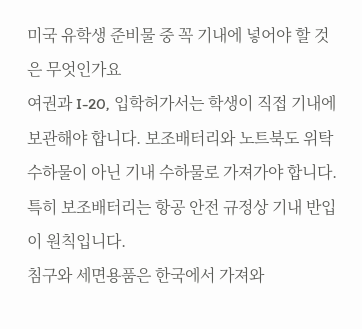미국 유학생 준비물 중 꼭 기내에 넣어야 할 것은 무엇인가요
여권과 I-20, 입학허가서는 학생이 직접 기내에 보관해야 합니다. 보조배터리와 노트북도 위탁수하물이 아닌 기내 수하물로 가져가야 합니다. 특히 보조배터리는 항공 안전 규정상 기내 반입이 원칙입니다.
침구와 세면용품은 한국에서 가져와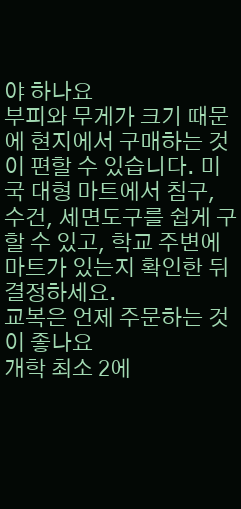야 하나요
부피와 무게가 크기 때문에 현지에서 구매하는 것이 편할 수 있습니다. 미국 대형 마트에서 침구, 수건, 세면도구를 쉽게 구할 수 있고, 학교 주변에 마트가 있는지 확인한 뒤 결정하세요.
교복은 언제 주문하는 것이 좋나요
개학 최소 2에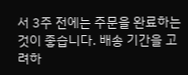서 3주 전에는 주문을 완료하는 것이 좋습니다. 배송 기간을 고려하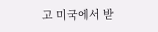고 미국에서 받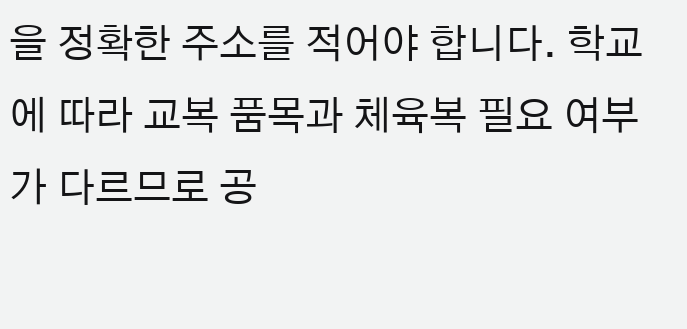을 정확한 주소를 적어야 합니다. 학교에 따라 교복 품목과 체육복 필요 여부가 다르므로 공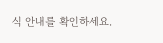식 안내를 확인하세요.